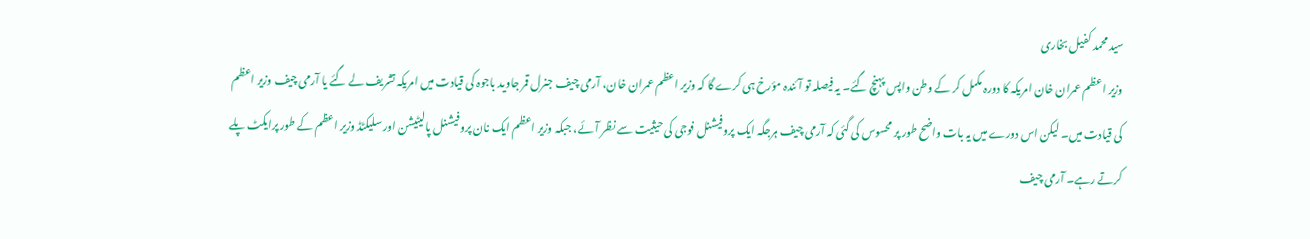سید محمد کفیل بخاری
وزیر اعظم عمران خان امریکہ کا دورہ مکمل کر کے وطن واپس پہنچ گئے۔ یہ فیصلہ تو آئندہ مؤرخ ہی کرے گا کہ وزیر اعظم عمران خان، آرمی چیف جنرل قمر جاوید باجوہ کی قیادت میں امریکہ تشریف لے گئے یا آرمی چیف وزیر اعظم کی قیادت میں۔ لیکن اس دورے میں یہ بات واضح طور پر محسوس کی گئی کہ آرمی چیف ہرجگہ ایک پروفیشنل فوجی کی حیثیت سے نظر آئے، جبکہ وزیر اعظم ایک نان پروفیشنل پالیٹیشن اور سلیکٹڈ وزیر اعظم کے طور پرایکٹ پلے کرتے رہے۔ آرمی چیف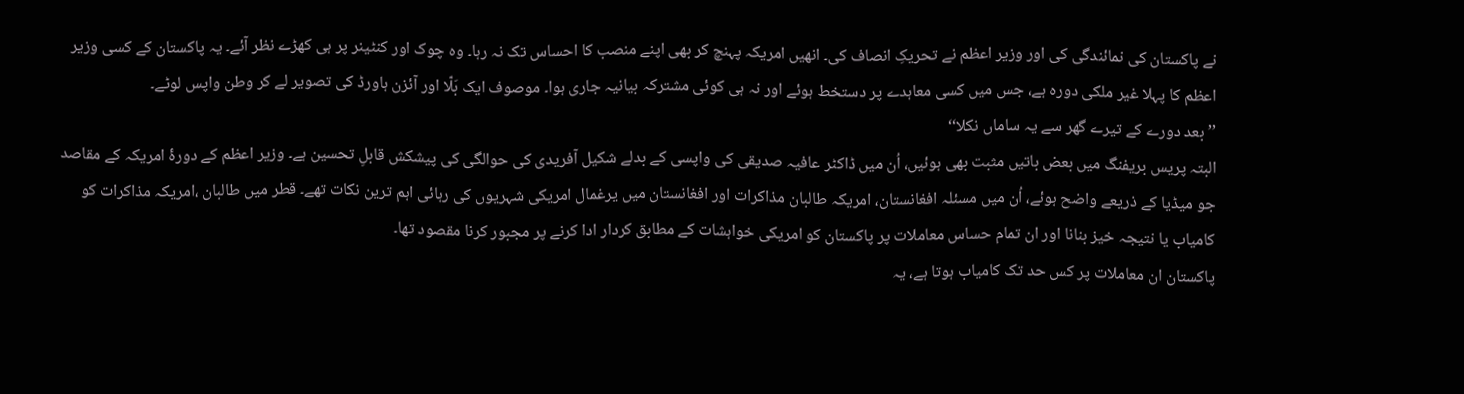نے پاکستان کی نمائندگی کی اور وزیر اعظم نے تحریکِ انصاف کی۔ انھیں امریکہ پہنچ کر بھی اپنے منصب کا احساس تک نہ رہا۔ وہ چوک اور کنٹینر پر ہی کھڑے نظر آئے۔ یہ پاکستان کے کسی وزیر اعظم کا پہلا غیر ملکی دورہ ہے، جس میں کسی معاہدے پر دستخط ہوئے اور نہ ہی کوئی مشترکہ بیانیہ جاری ہوا۔ موصوف ایک بَلّا اور آئزن ہاورڈ کی تصویر لے کر وطن واپس لوٹے۔
’’بعد دورے کے تیرے گھر سے یہ ساماں نکلا‘‘
البتہ پریس بریفنگ میں بعض باتیں مثبت بھی ہوئیں، اُن میں ڈاکٹر عافیہ صدیقی کی واپسی کے بدلے شکیل آفریدی کی حوالگی کی پیشکش قابلِ تحسین ہے۔ وزیر اعظم کے دورۂ امریکہ کے مقاصد جو میڈیا کے ذریعے واضح ہوئے، اُن میں مسئلہ افغانستان، امریکہ طالبان مذاکرات اور افغانستان میں یرغمال امریکی شہریوں کی رہائی اہم ترین نکات تھے۔ قطر میں طالبان ،امریکہ مذاکرات کو کامیاب یا نتیجہ خیز بنانا اور ان تمام حساس معاملات پر پاکستان کو امریکی خواہشات کے مطابق کردار ادا کرنے پر مجبور کرنا مقصود تھا۔
پاکستان ان معاملات پر کس حد تک کامیاب ہوتا ہے، یہ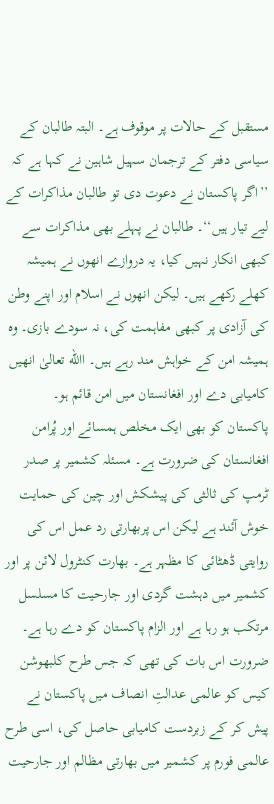مستقبل کے حالات پر موقوف ہے۔ البتہ طالبان کے سیاسی دفتر کے ترجمان سہیل شاہین نے کہا ہے کہ ’’اگر پاکستان نے دعوت دی تو طالبان مذاکرات کے لیے تیار ہیں‘‘۔ طالبان نے پہلے بھی مذاکرات سے کبھی انکار نہیں کیا، یہ دروازے انھوں نے ہمیشہ کھلے رکھے ہیں۔ لیکن انھوں نے اسلام اور اپنے وطن کی آزادی پر کبھی مفاہمت کی، نہ سودے بازی۔ وہ ہمیشہ امن کے خواہش مند رہے ہیں۔ االله تعالیٰ انھیں کامیابی دے اور افغانستان میں امن قائم ہو۔
پاکستان کو بھی ایک مخلص ہمسائے اور پُرامن افغانستان کی ضرورت ہے۔ مسئلہ کشمیر پر صدر ٹرمپ کی ثالثی کی پیشکش اور چین کی حمایت خوش آئند ہے لیکن اس پربھارتی رد عمل اس کی روایتی ڈھٹائی کا مظہر ہے۔ بھارت کنٹرول لائن پر اور کشمیر میں دہشت گردی اور جارحیت کا مسلسل مرتکب ہو رہا ہے اور الزام پاکستان کو دے رہا ہے۔ ضرورت اس بات کی تھی کہ جس طرح کلبھوشن کیس کو عالمی عدالتِ انصاف میں پاکستان نے پیش کر کے زبردست کامیابی حاصل کی، اسی طرح عالمی فورم پر کشمیر میں بھارتی مظالم اور جارحیت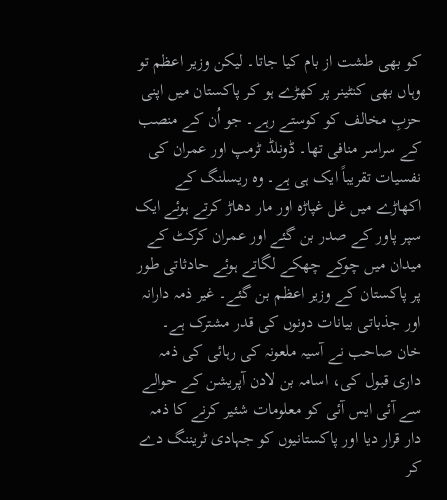کو بھی طشت از بام کیا جاتا۔ لیکن وزیر اعظم تو وہاں بھی کنٹینر پر کھڑے ہو کر پاکستان میں اپنی حزبِ مخالف کو کوستے رہے۔ جو اُن کے منصب کے سراسر منافی تھا۔ ڈونلڈ ٹرمپ اور عمران کی نفسیات تقریباً ایک ہی ہے۔ وہ ریسلنگ کے اکھاڑے میں غل غپاڑہ اور مار دھاڑ کرتے ہوئے ایک سپر پاور کے صدر بن گئے اور عمران کرکٹ کے میدان میں چوکے چھکے لگاتے ہوئے حادثاتی طور پر پاکستان کے وزیر اعظم بن گئے۔ غیر ذمہ دارانہ اور جذباتی بیانات دونوں کی قدر مشترک ہے۔ خان صاحب نے آسیہ ملعونہ کی رہائی کی ذمہ داری قبول کی، اسامہ بن لادن آپریشن کے حوالے سے آئی ایس آئی کو معلومات شئیر کرنے کا ذمہ دار قرار دیا اور پاکستانیوں کو جہادی ٹریننگ دے کر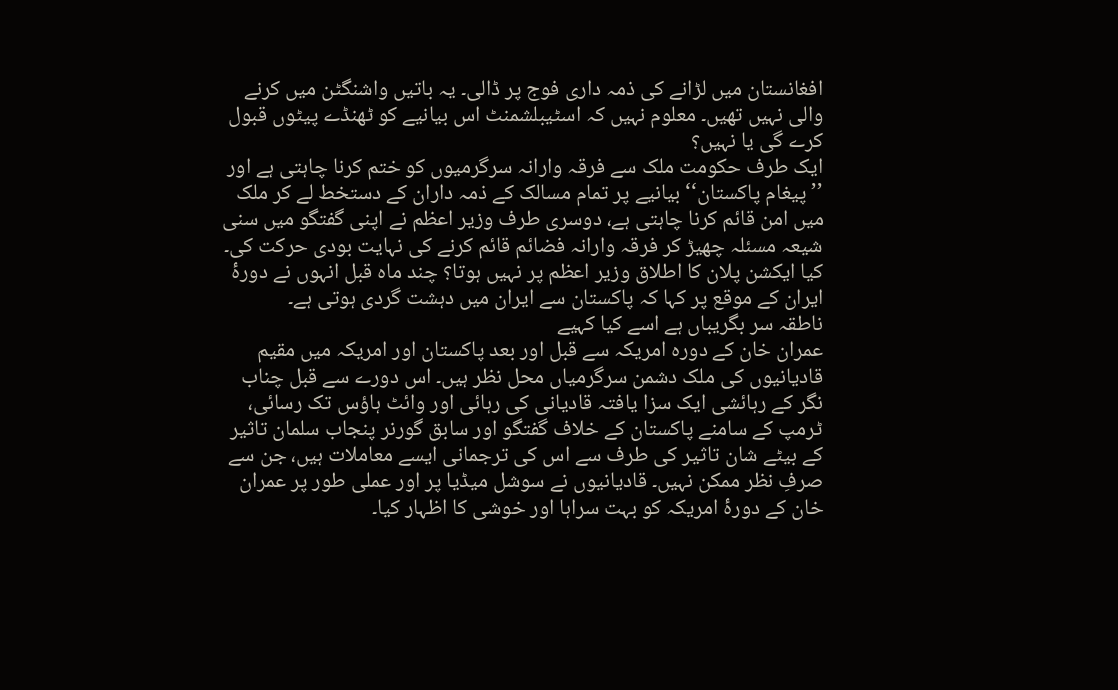افغانستان میں لڑانے کی ذمہ داری فوج پر ڈالی۔ یہ باتیں واشنگٹن میں کرنے والی نہیں تھیں۔ معلوم نہیں کہ اسٹیبلشمنٹ اس بیانیے کو ٹھنڈے پیٹوں قبول کرے گی یا نہیں؟
ایک طرف حکومت ملک سے فرقہ وارانہ سرگرمیوں کو ختم کرنا چاہتی ہے اور ’’پیغام پاکستان‘‘ بیانیے پر تمام مسالک کے ذمہ داران کے دستخط لے کر ملک میں امن قائم کرنا چاہتی ہے، دوسری طرف وزیر اعظم نے اپنی گفتگو میں سنی شیعہ مسئلہ چھیڑ کر فرقہ وارانہ فضائم قائم کرنے کی نہایت بودی حرکت کی۔ کیا ایکشن پلان کا اطلاق وزیر اعظم پر نہیں ہوتا؟ چند ماہ قبل انہوں نے دورۂ ایران کے موقع پر کہا کہ پاکستان سے ایران میں دہشت گردی ہوتی ہے۔
ناطقہ سر بگریباں ہے اسے کیا کہیے
عمران خان کے دورہ امریکہ سے قبل اور بعد پاکستان اور امریکہ میں مقیم قادیانیوں کی ملک دشمن سرگرمیاں محل نظر ہیں۔ اس دورے سے قبل چناب نگر کے رہائشی ایک سزا یافتہ قادیانی کی رہائی اور وائٹ ہاؤس تک رسائی، ٹرمپ کے سامنے پاکستان کے خلاف گفتگو اور سابق گورنر پنجاب سلمان تاثیر کے بیٹے شان تاثیر کی طرف سے اس کی ترجمانی ایسے معاملات ہیں، جن سے صرفِ نظر ممکن نہیں۔ قادیانیوں نے سوشل میڈیا پر اور عملی طور پر عمران خان کے دورۂ امریکہ کو بہت سراہا اور خوشی کا اظہار کیا۔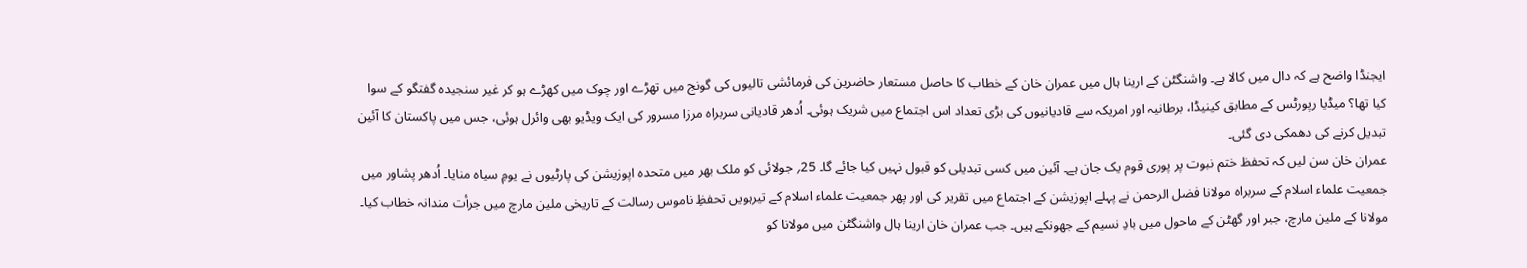ایجنڈا واضح ہے کہ دال میں کالا ہے۔ واشنگٹن کے ارینا ہال میں عمران خان کے خطاب کا حاصل مستعار حاضرین کی فرمائشی تالیوں کی گونج میں تھڑے اور چوک میں کھڑے ہو کر غیر سنجیدہ گفتگو کے سوا کیا تھا؟ میڈیا رپورٹس کے مطابق کینیڈا، برطانیہ اور امریکہ سے قادیانیوں کی بڑی تعداد اس اجتماع میں شریک ہوئی۔ اُدھر قادیانی سربراہ مرزا مسرور کی ایک ویڈیو بھی وائرل ہوئی، جس میں پاکستان کا آئین تبدیل کرنے کی دھمکی دی گئی۔
عمران خان سن لیں کہ تحفظ ختم نبوت پر پوری قوم یک جان ہے۔ آئین میں کسی تبدیلی کو قبول نہیں کیا جائے گا۔ 25؍ جولائی کو ملک بھر میں متحدہ اپوزیشن کی پارٹیوں نے یومِ سیاہ منایا۔ اُدھر پشاور میں جمعیت علماء اسلام کے سربراہ مولانا فضل الرحمن نے پہلے اپوزیشن کے اجتماع میں تقریر کی اور پھر جمعیت علماء اسلام کے تیرہویں تحفظِ ناموس رسالت کے تاریخی ملین مارچ میں جرأت مندانہ خطاب کیا۔ مولانا کے ملین مارچ، جبر اور گھٹن کے ماحول میں بادِ نسیم کے جھونکے ہیں۔ جب عمران خان ارینا ہال واشنگٹن میں مولانا کو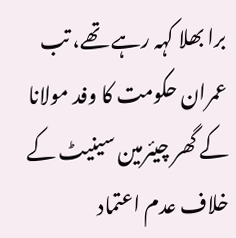برا بھلا کہہ رہے تھے، تب عمران حکومت کا وفد مولانا کے گھر چیئرمین سینیٹ کے خلاف عدم اعتماد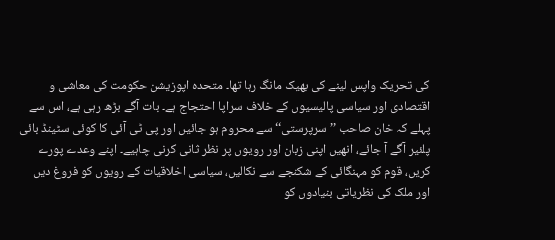کی تحریک واپس لینے کی بھیک مانگ رہا تھا۔ متحدہ اپوزیشن حکومت کی معاشی و اقتصادی اور سیاسی پالیسیوں کے خلاف سراپا احتجاج ہے۔ بات آگے بڑھ رہی ہے، اس سے پہلے کہ خان صاحب ’’سرپرستی‘‘ سے محروم ہو جائیں اور پی ٹی آئی کا کوئی سٹینڈ بائی پلئیر آگے آ جائے، انھیں اپنی زبان اور رویوں پر نظر ثانی کرنی چاہیے۔ اپنے وعدے پورے کریں، قوم کو مہنگائی کے شکنجے سے نکالیں، سیاسی اخلاقیات کے رویوں کو فروغ دیں اور ملک کی نظریاتی بنیادوں کو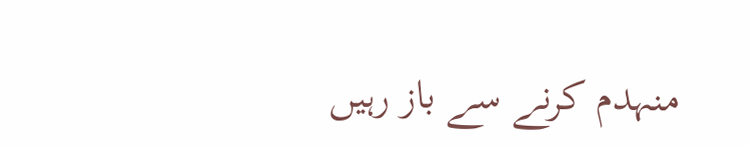منہدم کرنے سے باز رہیں